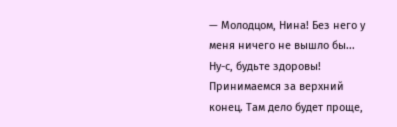— Молодцом, Нина! Без него у меня ничего не вышло бы... Ну-с, будьте здоровы! Принимаемся за верхний конец. Там дело будет проще,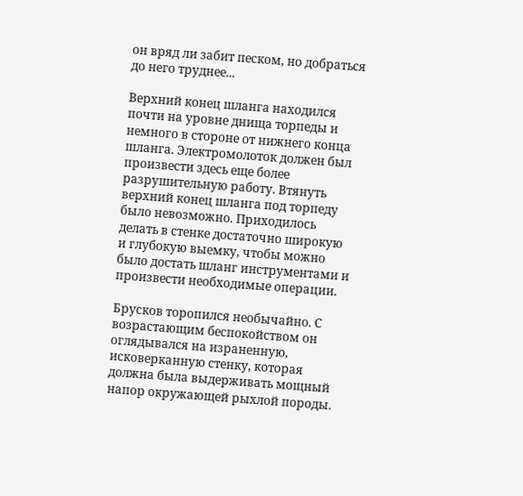он вряд ли забит песком, но добраться до него труднее...

Верхний конец шланга находился почти на уровне днища торпеды и немного в стороне от нижнего конца шланга. Электромолоток должен был произвести здесь еще более разрушительную работу. Втянуть верхний конец шланга под торпеду было невозможно. Приходилось делать в стенке достаточно широкую и глубокую выемку, чтобы можно было достать шланг инструментами и произвести необходимые операции.

Брусков торопился необычайно. С возрастающим беспокойством он оглядывался на израненную, исковерканную стенку, которая должна была выдерживать мощный напор окружающей рыхлой породы.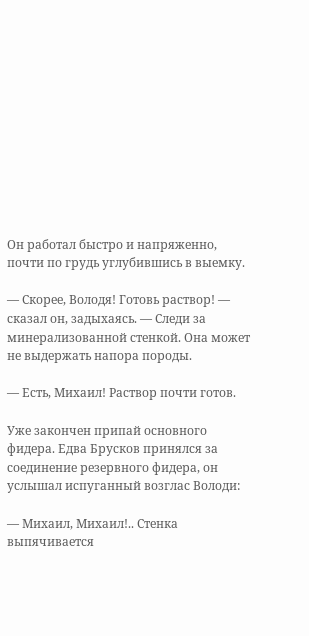Он работал быстро и напряженно, почти по грудь углубившись в выемку.

— Скорее, Володя! Готовь раствор! — сказал он, задыхаясь. — Следи за минерализованной стенкой. Она может не выдержать напора породы.

— Есть, Михаил! Раствор почти готов.

Уже закончен припай основного фидера. Едва Брусков принялся за соединение резервного фидера, он услышал испуганный возглас Володи:

— Михаил, Михаил!.. Стенка выпячивается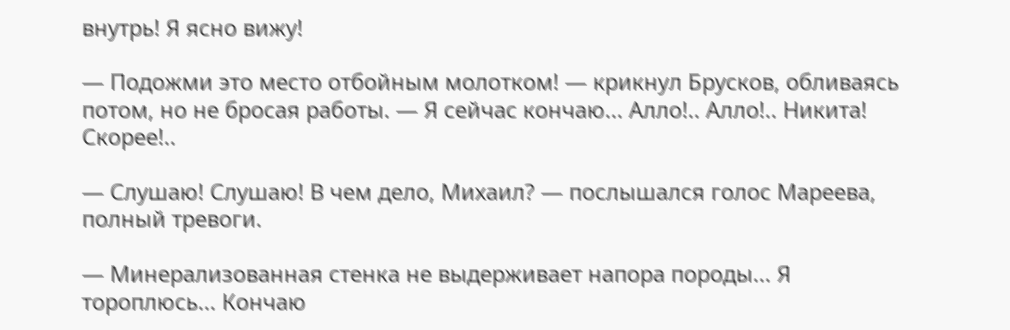внутрь! Я ясно вижу!

— Подожми это место отбойным молотком! — крикнул Брусков, обливаясь потом, но не бросая работы. — Я сейчас кончаю... Алло!.. Алло!.. Никита! Скорее!..

— Слушаю! Слушаю! В чем дело, Михаил? — послышался голос Мареева, полный тревоги.

— Минерализованная стенка не выдерживает напора породы... Я тороплюсь... Кончаю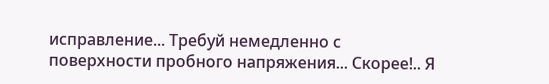исправление... Требуй немедленно с поверхности пробного напряжения... Скорее!.. Я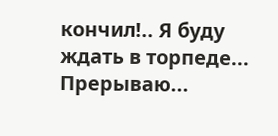кончил!.. Я буду ждать в торпеде... Прерываю...